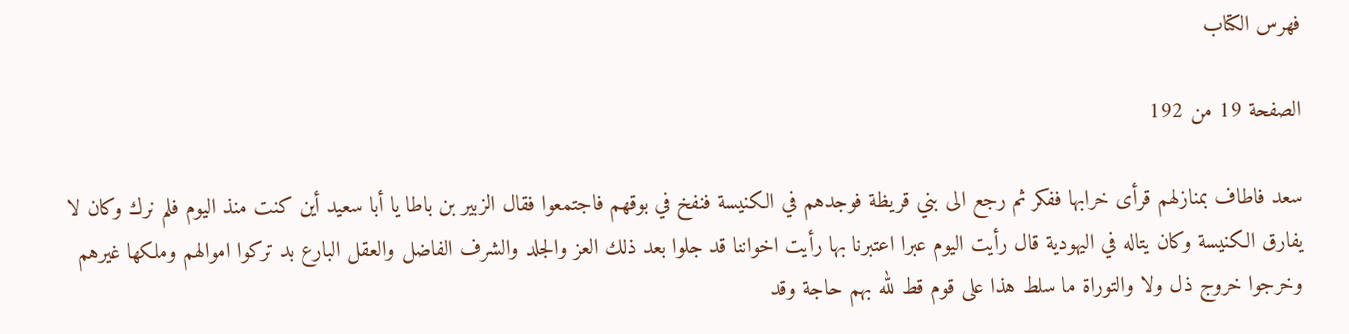فهرس الكتاب

الصفحة 19 من 192

سعد فاطاف بمنازلهم قرأى خرابها ففكر ثم رجع الى بني قريظة فوجدهم في الكنيسة فنفخ في بوقهم فاجتمعوا فقال الزبير بن باطا يا أبا سعيد أين كنت منذ اليوم فلم نرك وكان لا يفارق الكنيسة وكان يتاله في اليهودية قال رأيت اليوم عبرا اعتبرنا بها رأيت اخواننا قد جلوا بعد ذلك العز والجلد والشرف الفاضل والعقل البارع بد تركوا اموالهم وملكها غيرهم وخرجوا خروج ذل ولا والتوراة ما سلط هذا على قوم قط لله بهم حاجة وقد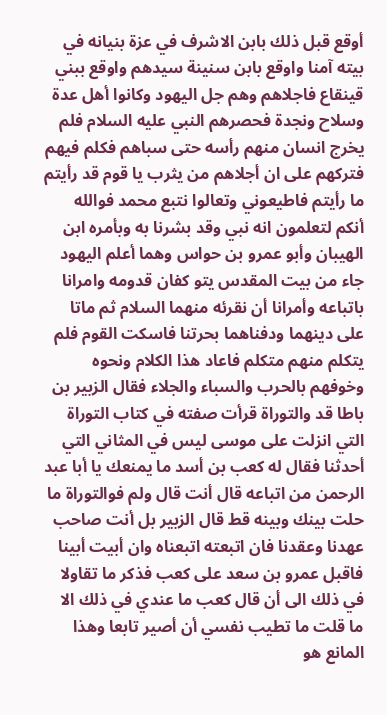أوقع قبل ذلك بابن الاشرف في عزة بنيانه في بيته آمنا واوقع بابن سنينة سيدهم واوقع ببني قينقاع فاجلاهم وهم جل اليهود وكانوا أهل عدة وسلاح ونجدة فحصرهم النبي عليه السلام فلم يخرج انسان منهم رأسه حتى سباهم فكلم فيهم فتركهم على ان أجلاهم من يثرب يا قوم قد رأيتم ما رأيتم فاطيعوني وتعالوا نتبع محمد فوالله أنكم لتعلمون انه نبي وقد بشرنا به وبأمره ابن الهيبان وأبو عمرو بن حواس وهما أعلم اليهود جاء من بيت المقدس يتو كفان قدومه وامرانا باتباعه وأمرانا أن نقرئه منهما السلام ثم ماتا على دينهما ودفناهما بحرتنا فاسكت القوم فلم يتكلم منهم متكلم فاعاد هذا الكلام ونحوه وخوفهم بالحرب والسباء والجلاء فقال الزبير بن باطا قد والتوراة قرأت صفته في كتاب التوراة التي انزلت على موسى ليس في المثاني التي أحدثنا فقال له كعب بن أسد ما يمنعك يا أبا عبد الرحمن من اتباعه قال أنت قال ولم فوالتوراة ما حلت بينك وبينه قط قال الزبير بل أنت صاحب عهدنا وعقدنا فان اتبعته اتبعناه وان أبيت أبينا فاقبل عمرو بن سعد على كعب فذكر ما تقاولا في ذلك الى أن قال كعب ما عندي في ذلك الا ما قلت ما تطيب نفسي أن أصير تابعا وهذا المانع هو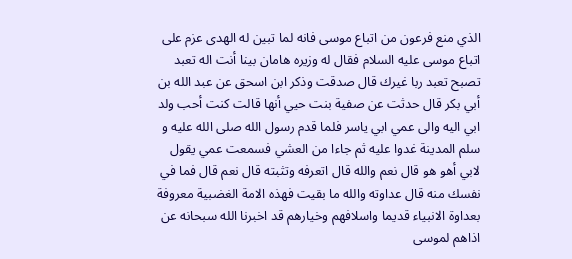الذي منع فرعون من اتباع موسى فانه لما تبين له الهدى عزم على اتباع موسى عليه السلام فقال له وزيره هامان بينا أنت اله تعبد تصبح تعبد ربا غيرك قال صدقت وذكر ابن اسحق عن عبد الله بن أبي بكر قال حدثت عن صفية بنت حيي أنها قالت كنت أحب ولد ابي اليه والى عمي ابي ياسر فلما قدم رسول الله صلى الله عليه و سلم المدينة غدوا عليه ثم جاءا من العشي فسمعت عمي يقول لابي أهو هو قال نعم والله قال اتعرفه وتثبته قال نعم قال فما في نفسك منه قال عداوته والله ما بقيت فهذه الامة الغضبية معروفة بعداوة الانبياء قديما واسلافهم وخيارهم قد اخبرنا الله سبحانه عن اذاهم لموسى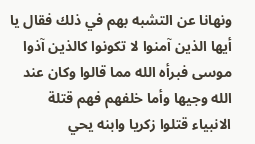ونهانا عن التشبه بهم في ذلك فقال يا أيها الذين آمنوا لا تكونوا كالذين آذوا موسى فبرأه الله مما قالوا وكان عند الله وجيها وأما خلفهم فهم قتلة الانبياء قتلوا زكريا وابنه يحي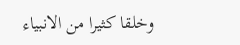وخلقا كثيرا من الانبياء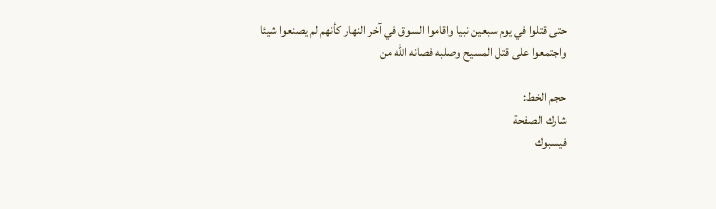حتى قتلوا في يوم سبعين نبيا واقاموا السوق في آخر النهار كأنهم لم يصنعوا شيئا واجتمعوا على قتل المسيح وصلبه فصانه الله من

حجم الخط:
شارك الصفحة
فيسبوك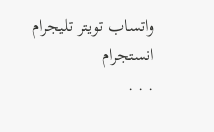واتساب تويتر تليجرام انستجرام
. . .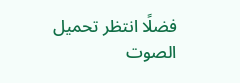فضلًا انتظر تحميل الصوت